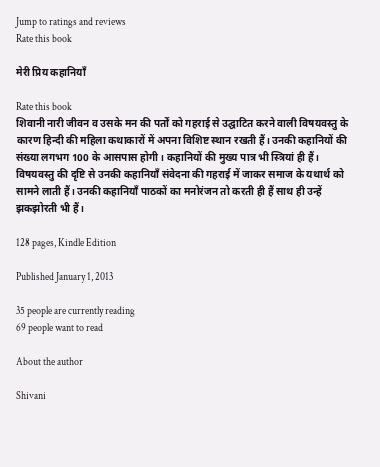Jump to ratings and reviews
Rate this book

मेरी प्रिय कहानियाँ

Rate this book
शिवानी नारी जीवन व उसके मन की पर्तों को गहराई से उद्घाटित करने वाली विषयवस्तु के कारण हिन्दी की महिला कथाकारों में अपना विशिष्ट स्थान रखती हैं। उनकी कहानियों की संख्या लगभग 100 के आसपास होगी। कहानियों की मुख्य पात्र भी स्त्रियां ही हैं। विषयवस्तु की दृष्टि से उनकी कहानियाँ संवेदना की गहराई में जाकर समाज के यथार्थ को सामने लाती हैं। उनकी कहानियाँ पाठकों का मनोरंजन तो करती ही हैं साथ ही उन्हें झकझोरती भी हैं।

128 pages, Kindle Edition

Published January 1, 2013

35 people are currently reading
69 people want to read

About the author

Shivani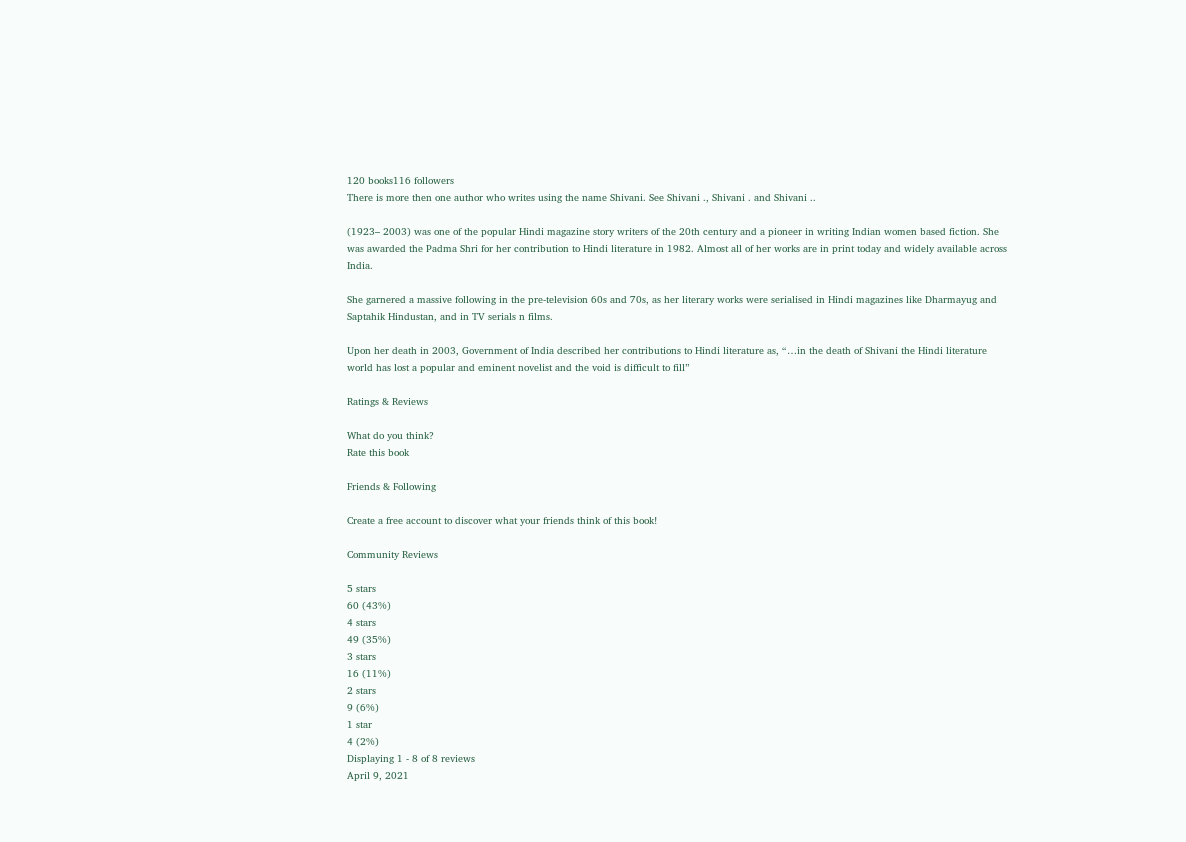120 books116 followers
There is more then one author who writes using the name Shivani. See Shivani ., Shivani . and Shivani ..

(1923– 2003) was one of the popular Hindi magazine story writers of the 20th century and a pioneer in writing Indian women based fiction. She was awarded the Padma Shri for her contribution to Hindi literature in 1982. Almost all of her works are in print today and widely available across India.

She garnered a massive following in the pre-television 60s and 70s, as her literary works were serialised in Hindi magazines like Dharmayug and Saptahik Hindustan, and in TV serials n films.

Upon her death in 2003, Government of India described her contributions to Hindi literature as, “…in the death of Shivani the Hindi literature world has lost a popular and eminent novelist and the void is difficult to fill”

Ratings & Reviews

What do you think?
Rate this book

Friends & Following

Create a free account to discover what your friends think of this book!

Community Reviews

5 stars
60 (43%)
4 stars
49 (35%)
3 stars
16 (11%)
2 stars
9 (6%)
1 star
4 (2%)
Displaying 1 - 8 of 8 reviews
April 9, 2021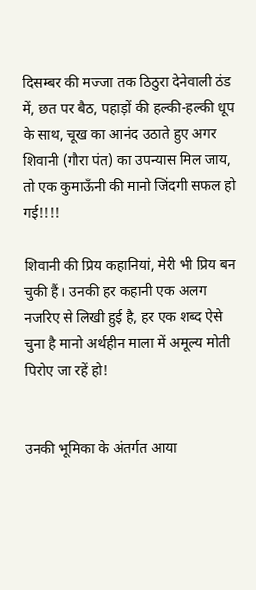दिसम्बर की मज्जा तक ठिठुरा देनेवाली ठंड में, छत पर बैठ, पहाड़ों की हल्की-हल्की धूप के साथ, चूख का आनंद उठाते हुए अगर शिवानी (गौरा पंत) का उपन्यास मिल जाय, तो एक कुमाऊँनी की मानो जिंदगी सफल हो गई!!!!

शिवानी की प्रिय कहानियां, मेरी भी प्रिय बन चुकी हैं। उनकी हर कहानी एक अलग नजरिए से लिखी हुई है, हर एक शब्द ऐसे चुना है मानो अर्थहीन माला में अमूल्य मोती पिरोए जा रहें हो!


उनकी भूमिका के अंतर्गत आया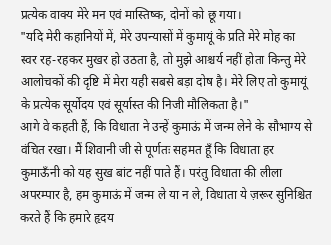प्रत्येक वाक्य मेरे मन एवं मास्तिष्क, दोनों को छू गया।
"यदि मेरी कहानियों में, मेरे उपन्यासों में कुमायूं के प्रति मेरे मोह का स्वर रह-रहकर मुखर हो उठता है, तो मुझे आश्चर्य नहीं होता किन्तु मेरे आलोचकों की दृष्टि में मेरा यही सबसे बड़ा दोष है। मेरे लिए तो कुमायूं के प्रत्येक सूर्योदय एवं सूर्यास्त की निजी मौलिकता है।"
आगे वे कहती हैं, कि विधाता ने उन्हें कुमाऊं में जन्म लेने के सौभाग्य से वंचित रखा। मैं शिवानी जी से पूर्णतः सहमत हूँ कि विधाता हर कुमाऊँनी को यह सुख बांट नहीं पाते हैं। परंतु विधाता की लीला अपरम्पार है, हम कुमाऊं में जन्म ले या न ले, विधाता ये ज़रूर सुनिश्चित करते हैं कि हमारे हृदय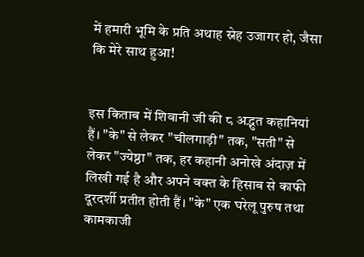में हमारी भूमि के प्रति अथाह स्नेह उजागर हो, जैसा कि मेरे साथ हुआ!


इस किताब में शिवानी जी की ८ अद्भुत कहानियां हैं। "के" से लेकर "चीलगाड़ी" तक, "सती" से लेकर "ज्येष्ठा" तक, हर कहानी अनोखे अंदाज़ में लिखी गई है और अपने वक्त के हिसाब से काफी दूरदर्शी प्रतीत होती हैं। "के" एक घरेलू पुरुष तथा कामकाजी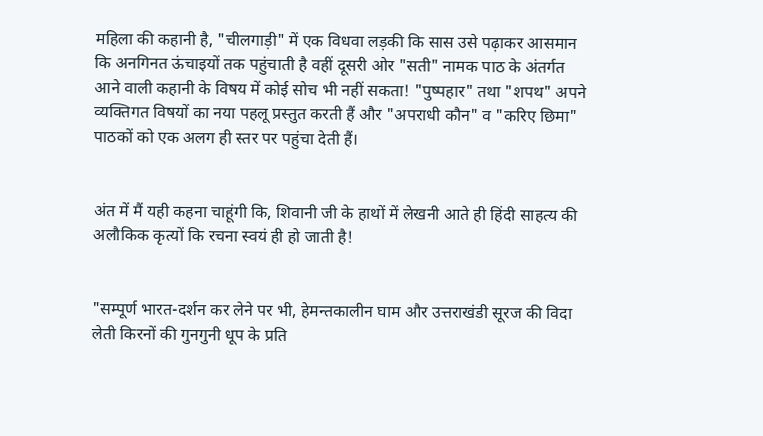महिला की कहानी है, "चीलगाड़ी" में एक विधवा लड़की कि सास उसे पढ़ाकर आसमान कि अनगिनत ऊंचाइयों तक पहुंचाती है वहीं दूसरी ओर "सती" नामक पाठ के अंतर्गत आने वाली कहानी के विषय में कोई सोच भी नहीं सकता! "पुष्पहार" तथा "शपथ" अपने व्यक्तिगत विषयों का नया पहलू प्रस्तुत करती हैं और "अपराधी कौन" व "करिए छिमा" पाठकों को एक अलग ही स्तर पर पहुंचा देती हैं।


अंत में मैं यही कहना चाहूंगी कि, शिवानी जी के हाथों में लेखनी आते ही हिंदी साहत्य की अलौकिक कृत्यों कि रचना स्वयं ही हो जाती है!


"सम्पूर्ण भारत-दर्शन कर लेने पर भी, हेमन्तकालीन घाम और उत्तराखंडी सूरज की विदा लेती किरनों की गुनगुनी धूप के प्रति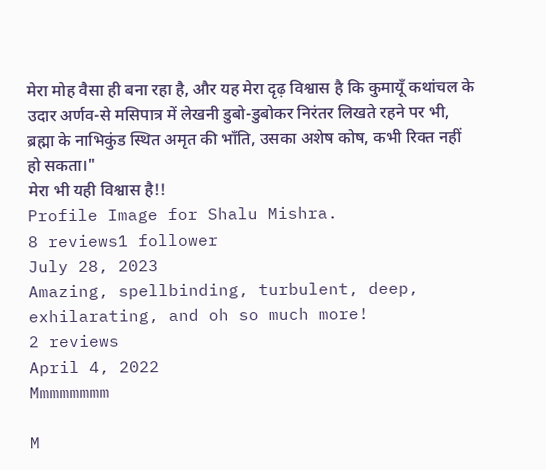मेरा मोह वैसा ही बना रहा है, और यह मेरा दृढ़ विश्वास है कि कुमायूँ कथांचल के उदार अर्णव-से मसिपात्र में लेखनी डुबो-डुबोकर निरंतर लिखते रहने पर भी, ब्रह्मा के नाभिकुंड स्थित अमृत की भाँति, उसका अशेष कोष, कभी रिक्त नहीं हो सकता।"
मेरा भी यही विश्वास है!!
Profile Image for Shalu Mishra.
8 reviews1 follower
July 28, 2023
Amazing, spellbinding, turbulent, deep, exhilarating, and oh so much more!
2 reviews
April 4, 2022
Mmmmmmmm

M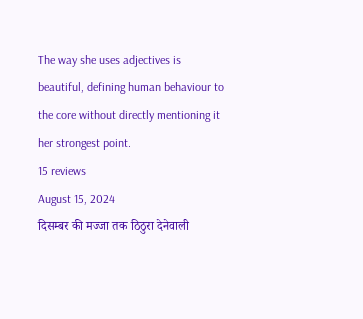The way she uses adjectives is beautiful, defining human behaviour to the core without directly mentioning it her strongest point.
15 reviews
August 15, 2024
दिसम्बर की मज्जा तक ठिठुरा देनेवाली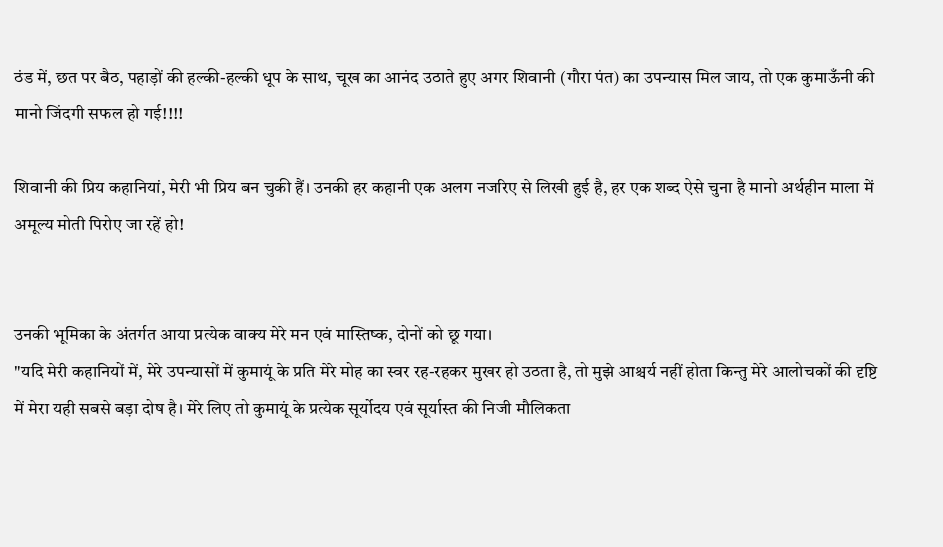ठंड में, छत पर बैठ, पहाड़ों की हल्की-हल्की धूप के साथ, चूख का आनंद उठाते हुए अगर शिवानी (गौरा पंत) का उपन्यास मिल जाय, तो एक कुमाऊँनी की मानो जिंदगी सफल हो गई!!!!

शिवानी की प्रिय कहानियां, मेरी भी प्रिय बन चुकी हैं। उनकी हर कहानी एक अलग नजरिए से लिखी हुई है, हर एक शब्द ऐसे चुना है मानो अर्थहीन माला में अमूल्य मोती पिरोए जा रहें हो!


उनकी भूमिका के अंतर्गत आया प्रत्येक वाक्य मेरे मन एवं मास्तिष्क, दोनों को छू गया।
"यदि मेरी कहानियों में, मेरे उपन्यासों में कुमायूं के प्रति मेरे मोह का स्वर रह-रहकर मुखर हो उठता है, तो मुझे आश्चर्य नहीं होता किन्तु मेरे आलोचकों की दृष्टि में मेरा यही सबसे बड़ा दोष है। मेरे लिए तो कुमायूं के प्रत्येक सूर्योदय एवं सूर्यास्त की निजी मौलिकता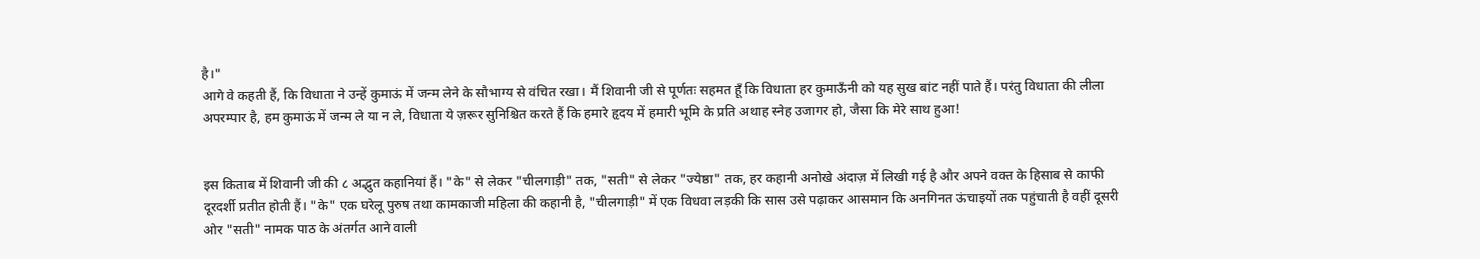है।"
आगे वे कहती हैं, कि विधाता ने उन्हें कुमाऊं में जन्म लेने के सौभाग्य से वंचित रखा। मैं शिवानी जी से पूर्णतः सहमत हूँ कि विधाता हर कुमाऊँनी को यह सुख बांट नहीं पाते हैं। परंतु विधाता की लीला अपरम्पार है, हम कुमाऊं में जन्म ले या न ले, विधाता ये ज़रूर सुनिश्चित करते हैं कि हमारे हृदय में हमारी भूमि के प्रति अथाह स्नेह उजागर हो, जैसा कि मेरे साथ हुआ!


इस किताब में शिवानी जी की ८ अद्भुत कहानियां हैं। "के" से लेकर "चीलगाड़ी" तक, "सती" से लेकर "ज्येष्ठा" तक, हर कहानी अनोखे अंदाज़ में लिखी गई है और अपने वक्त के हिसाब से काफी दूरदर्शी प्रतीत होती हैं। "के" एक घरेलू पुरुष तथा कामकाजी महिला की कहानी है, "चीलगाड़ी" में एक विधवा लड़की कि सास उसे पढ़ाकर आसमान कि अनगिनत ऊंचाइयों तक पहुंचाती है वहीं दूसरी ओर "सती" नामक पाठ के अंतर्गत आने वाली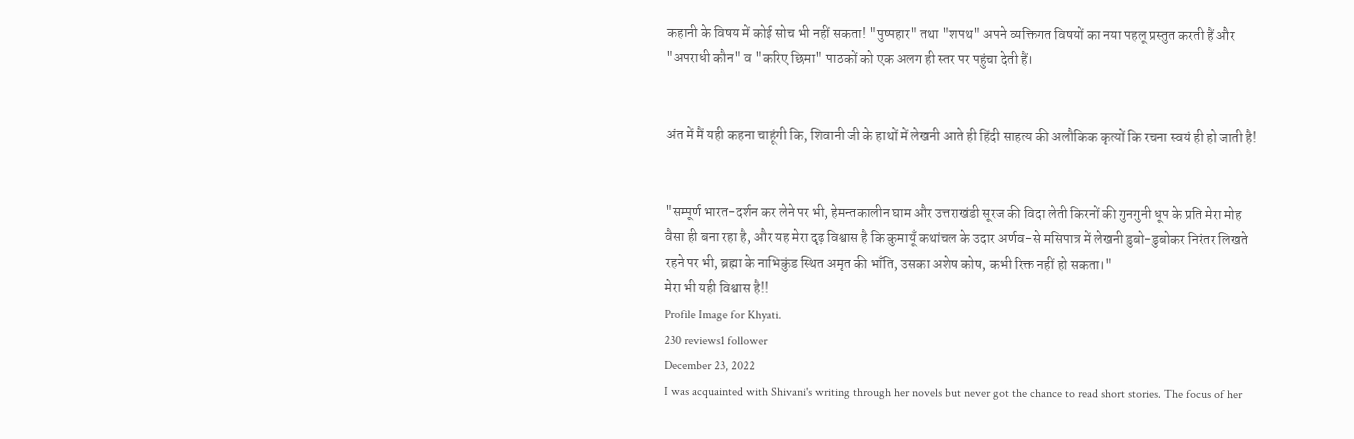कहानी के विषय में कोई सोच भी नहीं सकता! "पुष्पहार" तथा "शपथ" अपने व्यक्तिगत विषयों का नया पहलू प्रस्तुत करती हैं और "अपराधी कौन" व "करिए छिमा" पाठकों को एक अलग ही स्तर पर पहुंचा देती हैं।


अंत में मैं यही कहना चाहूंगी कि, शिवानी जी के हाथों में लेखनी आते ही हिंदी साहत्य की अलौकिक कृत्यों कि रचना स्वयं ही हो जाती है!


"सम्पूर्ण भारत-दर्शन कर लेने पर भी, हेमन्तकालीन घाम और उत्तराखंडी सूरज की विदा लेती किरनों की गुनगुनी धूप के प्रति मेरा मोह वैसा ही बना रहा है, और यह मेरा दृढ़ विश्वास है कि कुमायूँ कथांचल के उदार अर्णव-से मसिपात्र में लेखनी डुबो-डुबोकर निरंतर लिखते रहने पर भी, ब्रह्मा के नाभिकुंड स्थित अमृत की भाँति, उसका अशेष कोष, कभी रिक्त नहीं हो सकता।"
मेरा भी यही विश्वास है!!
Profile Image for Khyati.
230 reviews1 follower
December 23, 2022
I was acquainted with Shivani's writing through her novels but never got the chance to read short stories. The focus of her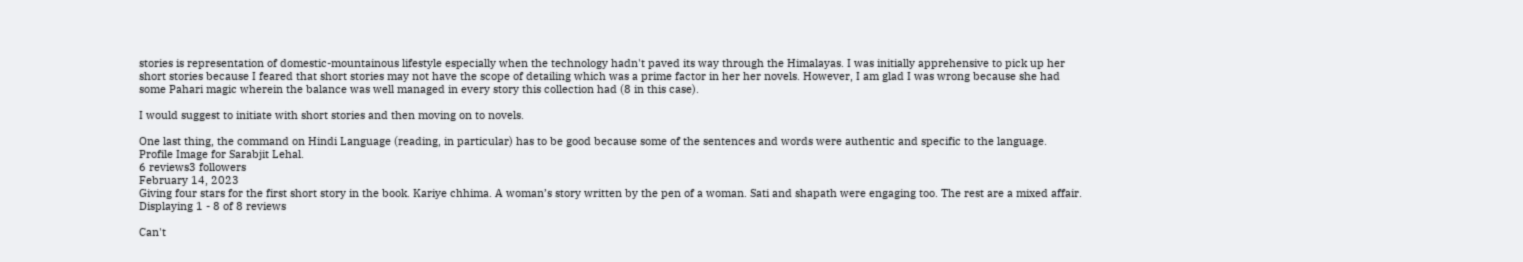stories is representation of domestic-mountainous lifestyle especially when the technology hadn't paved its way through the Himalayas. I was initially apprehensive to pick up her short stories because I feared that short stories may not have the scope of detailing which was a prime factor in her her novels. However, I am glad I was wrong because she had some Pahari magic wherein the balance was well managed in every story this collection had (8 in this case).

I would suggest to initiate with short stories and then moving on to novels.

One last thing, the command on Hindi Language (reading, in particular) has to be good because some of the sentences and words were authentic and specific to the language.
Profile Image for Sarabjit Lehal.
6 reviews3 followers
February 14, 2023
Giving four stars for the first short story in the book. Kariye chhima. A woman’s story written by the pen of a woman. Sati and shapath were engaging too. The rest are a mixed affair.
Displaying 1 - 8 of 8 reviews

Can't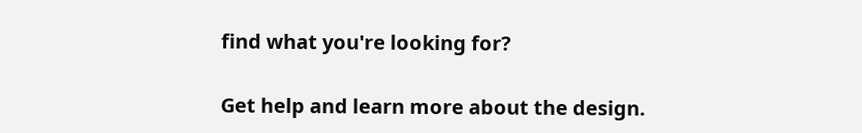find what you're looking for?

Get help and learn more about the design.